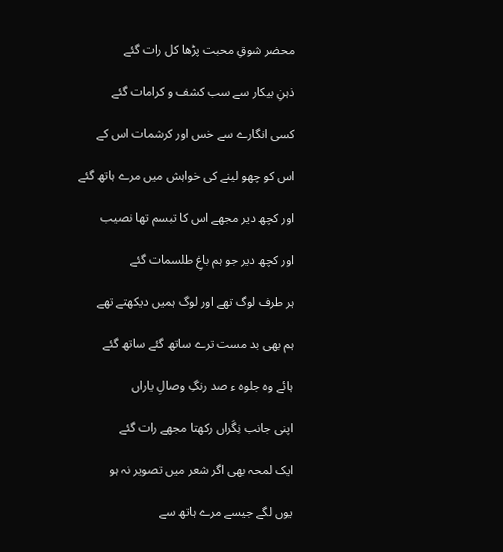محضر شوقِ محبت پڑھا کل رات گئے

ذہنِ بیکار سے سب کشف و کرامات گئے

کسی انگارے سے خس اور کرشمات اس کے

اس کو چھو لینے کی خواہش میں مرے ہاتھ گئے

اور کچھ دیر مجھے اس کا تبسم تھا نصیب

اور کچھ دیر جو ہم باغِ طلسمات گئے

ہر طرف لوگ تھے اور لوگ ہمیں دیکھتے تھے

ہم بھی بد مست ترے ساتھ گئے ساتھ گئے

ہائے وہ جلوہ ء صد رنگِ وصالِ یاراں

اپنی جانب نِگَراں رکھتا مجھے رات گئے

ایک لمحہ بھی اگر شعر میں تصویر نہ ہو

یوں لگے جیسے مرے ہاتھ سے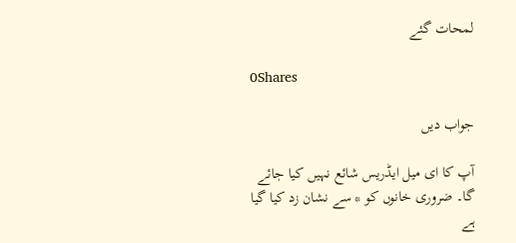لمحات گئے

0Shares

جواب دیں

آپ کا ای میل ایڈریس شائع نہیں کیا جائے گا۔ ضروری خانوں کو * سے نشان زد کیا گیا ہے